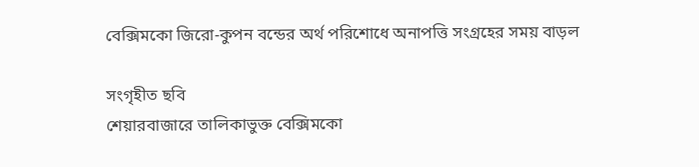বেক্সিমকো জিরো-কুপন বন্ডের অর্থ পরিশোধে অনাপত্তি সংগ্রহের সময় বাড়ল

সংগৃহীত ছবি
শেয়ারবাজারে তালিকাভুক্ত বেক্সিমকো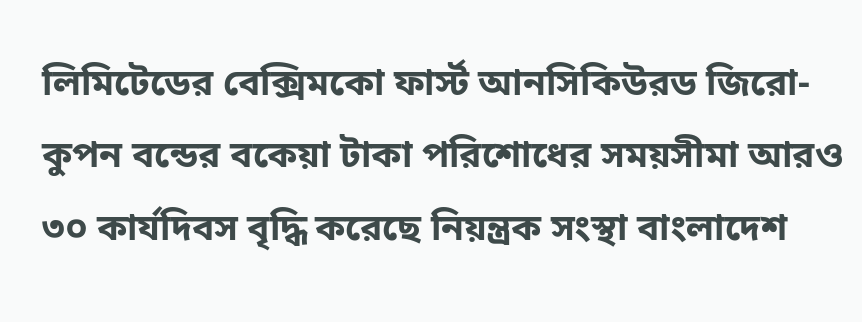লিমিটেডের বেক্সিমকো ফার্স্ট আনসিকিউরড জিরো-কুপন বন্ডের বকেয়া টাকা পরিশোধের সময়সীমা আরও ৩০ কার্যদিবস বৃদ্ধি করেছে নিয়ন্ত্রক সংস্থা বাংলাদেশ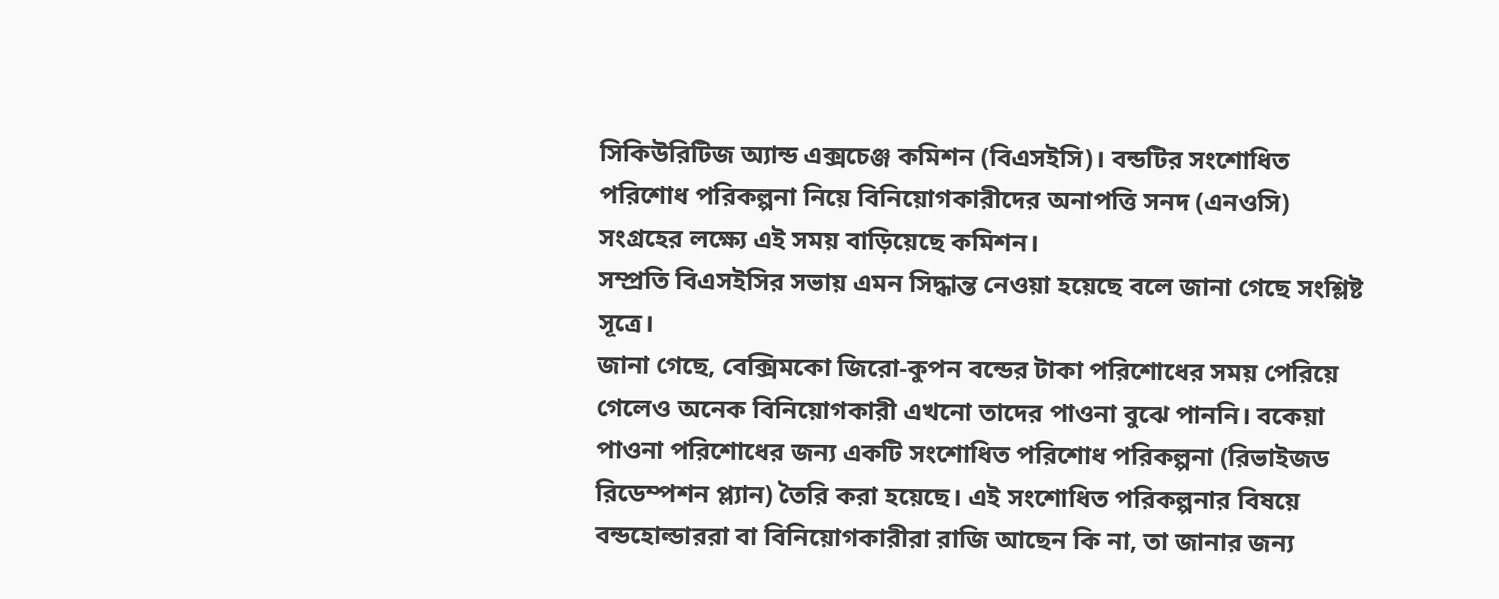সিকিউরিটিজ অ্যান্ড এক্সচেঞ্জ কমিশন (বিএসইসি)। বন্ডটির সংশোধিত পরিশোধ পরিকল্পনা নিয়ে বিনিয়োগকারীদের অনাপত্তি সনদ (এনওসি) সংগ্রহের লক্ষ্যে এই সময় বাড়িয়েছে কমিশন।
সম্প্রতি বিএসইসির সভায় এমন সিদ্ধান্ত নেওয়া হয়েছে বলে জানা গেছে সংশ্লিষ্ট সূত্রে।
জানা গেছে, বেক্সিমকো জিরো-কুপন বন্ডের টাকা পরিশোধের সময় পেরিয়ে গেলেও অনেক বিনিয়োগকারী এখনো তাদের পাওনা বুঝে পাননি। বকেয়া পাওনা পরিশোধের জন্য একটি সংশোধিত পরিশোধ পরিকল্পনা (রিভাইজড রিডেম্পশন প্ল্যান) তৈরি করা হয়েছে। এই সংশোধিত পরিকল্পনার বিষয়ে বন্ডহোল্ডাররা বা বিনিয়োগকারীরা রাজি আছেন কি না, তা জানার জন্য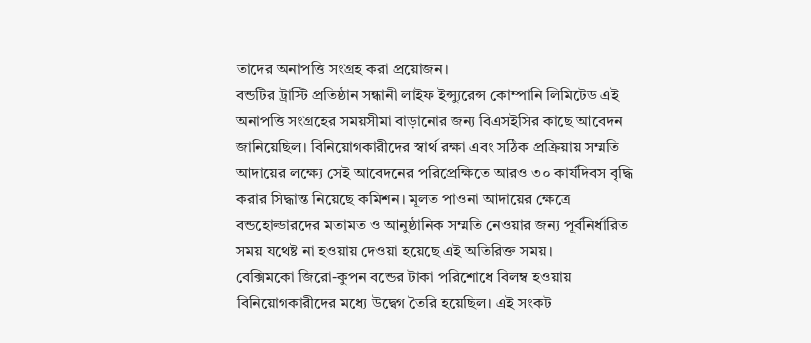তাদের অনাপত্তি সংগ্রহ করা প্রয়োজন।
বন্ডটির ট্রাস্টি প্রতিষ্ঠান সন্ধানী লাইফ ইন্স্যুরেন্স কোম্পানি লিমিটেড এই অনাপত্তি সংগ্রহের সময়সীমা বাড়ানোর জন্য বিএসইসির কাছে আবেদন জানিয়েছিল। বিনিয়োগকারীদের স্বার্থ রক্ষা এবং সঠিক প্রক্রিয়ায় সম্মতি আদায়ের লক্ষ্যে সেই আবেদনের পরিপ্রেক্ষিতে আরও ৩০ কার্যদিবস বৃদ্ধি করার সিদ্ধান্ত নিয়েছে কমিশন। মূলত পাওনা আদায়ের ক্ষেত্রে বন্ডহোল্ডারদের মতামত ও আনুষ্ঠানিক সম্মতি নেওয়ার জন্য পূর্বনির্ধারিত সময় যথেষ্ট না হওয়ায় দেওয়া হয়েছে এই অতিরিক্ত সময়।
বেক্সিমকো জিরো-কুপন বন্ডের টাকা পরিশোধে বিলম্ব হওয়ায় বিনিয়োগকারীদের মধ্যে উদ্বেগ তৈরি হয়েছিল। এই সংকট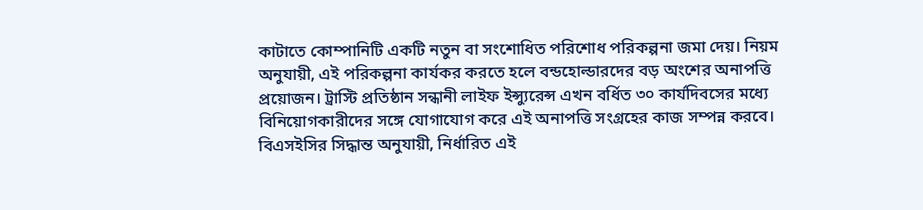কাটাতে কোম্পানিটি একটি নতুন বা সংশোধিত পরিশোধ পরিকল্পনা জমা দেয়। নিয়ম অনুযায়ী, এই পরিকল্পনা কার্যকর করতে হলে বন্ডহোল্ডারদের বড় অংশের অনাপত্তি প্রয়োজন। ট্রাস্টি প্রতিষ্ঠান সন্ধানী লাইফ ইন্স্যুরেন্স এখন বর্ধিত ৩০ কার্যদিবসের মধ্যে বিনিয়োগকারীদের সঙ্গে যোগাযোগ করে এই অনাপত্তি সংগ্রহের কাজ সম্পন্ন করবে।
বিএসইসির সিদ্ধান্ত অনুযায়ী, নির্ধারিত এই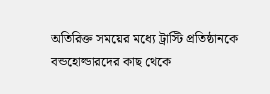অতিরিক্ত সময়ের মধ্যে ট্রাস্টি প্রতিষ্ঠানকে বন্ডহোল্ডারদের কাছ থেকে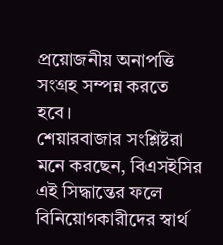প্রয়োজনীয় অনাপত্তি সংগ্রহ সম্পন্ন করতে হবে।
শেয়ারবাজার সংশ্লিষ্টরা মনে করছেন, বিএসইসির এই সিদ্ধান্তের ফলে বিনিয়োগকারীদের স্বার্থ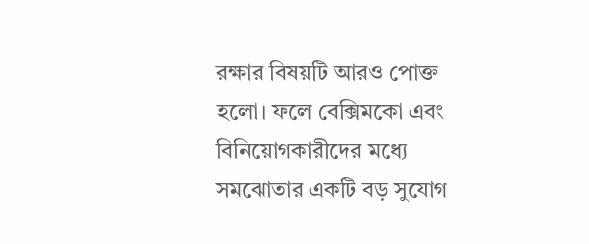রক্ষার বিষয়টি আরও পোক্ত হলো। ফলে বেক্সিমকো এবং বিনিয়োগকারীদের মধ্যে সমঝোতার একটি বড় সুযোগ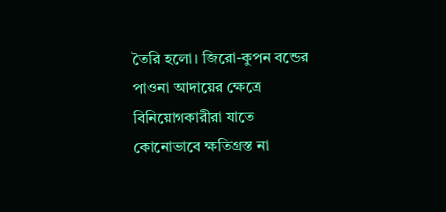তৈরি হলো। জিরো-কুপন বন্ডের পাওনা আদায়ের ক্ষেত্রে বিনিয়োগকারীরা যাতে কোনোভাবে ক্ষতিগ্রস্ত না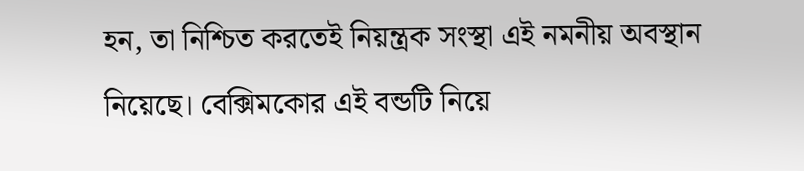হন, তা নিশ্চিত করতেই নিয়ন্ত্রক সংস্থা এই নমনীয় অবস্থান নিয়েছে। বেক্সিমকোর এই বন্ডটি নিয়ে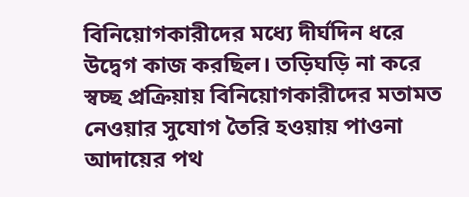বিনিয়োগকারীদের মধ্যে দীর্ঘদিন ধরে উদ্বেগ কাজ করছিল। তড়িঘড়ি না করে স্বচ্ছ প্রক্রিয়ায় বিনিয়োগকারীদের মতামত নেওয়ার সুযোগ তৈরি হওয়ায় পাওনা আদায়ের পথ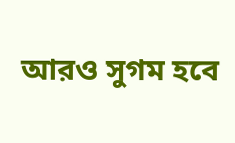আরও সুগম হবে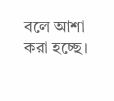বলে আশা করা হচ্ছে।